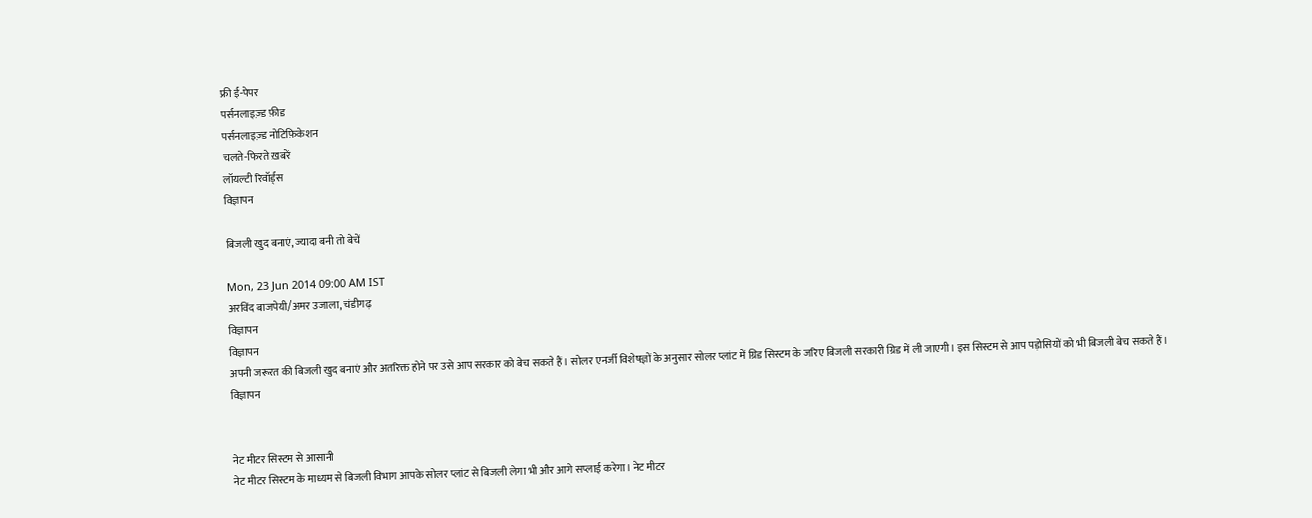फ्री ई-पेपर
पर्सनलाइज़्ड फ़ीड
पर्सनलाइज़्ड नोटिफ़िकेशन
चलते-फिरते ख़बरें
लॉयल्टी रिवॉर्ड्स
विज्ञापन

बिजली खुद बनाएं, ज्यादा बनी तो बेचें

Mon, 23 Jun 2014 09:00 AM IST
अरविंद बाजपेयी/अमर उजाला, चंडीगढ़
विज्ञापन
विज्ञापन
अपनी जरूरत की बिजली खुद बनाएं और अतरिक्त होने पर उसे आप सरकार को बेच सकते हैं। सोलर एनर्जी विशेषज्ञों के अनुसार सोलर प्लांट में ग्रिड सिस्टम के जरिए बिजली सरकारी ग्रिड में ली जाएगी। इस सिस्टम से आप पड़ोसियों को भी बिजली बेच सकते हैं।
विज्ञापन


नेट मीटर सिस्टम से आसानी
नेट मीटर सिस्टम के माध्यम से बिजली विभाग आपके सोलर प्लांट से बिजली लेगा भी और आगे सप्लाई करेगा। नेट मीटर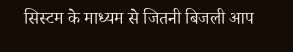सिस्टम के माध्यम से जितनी बिजली आप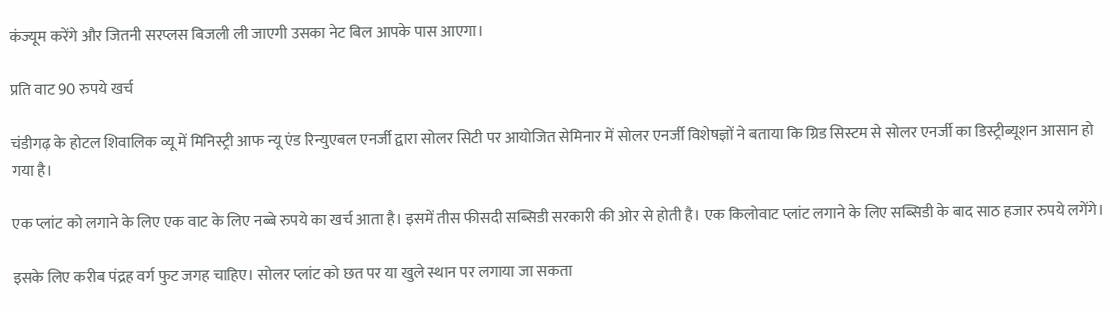कंज्यूम करेंगे और जितनी सरप्लस बिजली ली जाएगी उसका नेट बिल आपके पास आएगा।

प्रति वाट 90 रुपये खर्च

चंडीगढ़ के होटल शिवालिक व्यू में मिनिस्ट्री आफ न्यू एंड रिन्युएबल एनर्जी द्वारा सोलर सिटी पर आयोजित सेमिनार में सोलर एनर्जी विशेषज्ञों ने बताया कि ग्रिड सिस्टम से सोलर एनर्जी का डिस्ट्रीब्यूशन आसान हो गया है।

एक प्लांट को लगाने के लिए एक वाट के लिए नब्बे रुपये का खर्च आता है। इसमें तीस फीसदी सब्सिडी सरकारी की ओर से होती है। एक किलोवाट प्लांट लगाने के लिए सब्सिडी के बाद साठ हजार रुपये लगेंगे।

इसके लिए करीब पंद्रह वर्ग फुट जगह चाहिए। सोलर प्लांट को छत पर या खुले स्थान पर लगाया जा सकता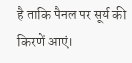है ताकि पैनल पर सूर्य की किरणें आएं।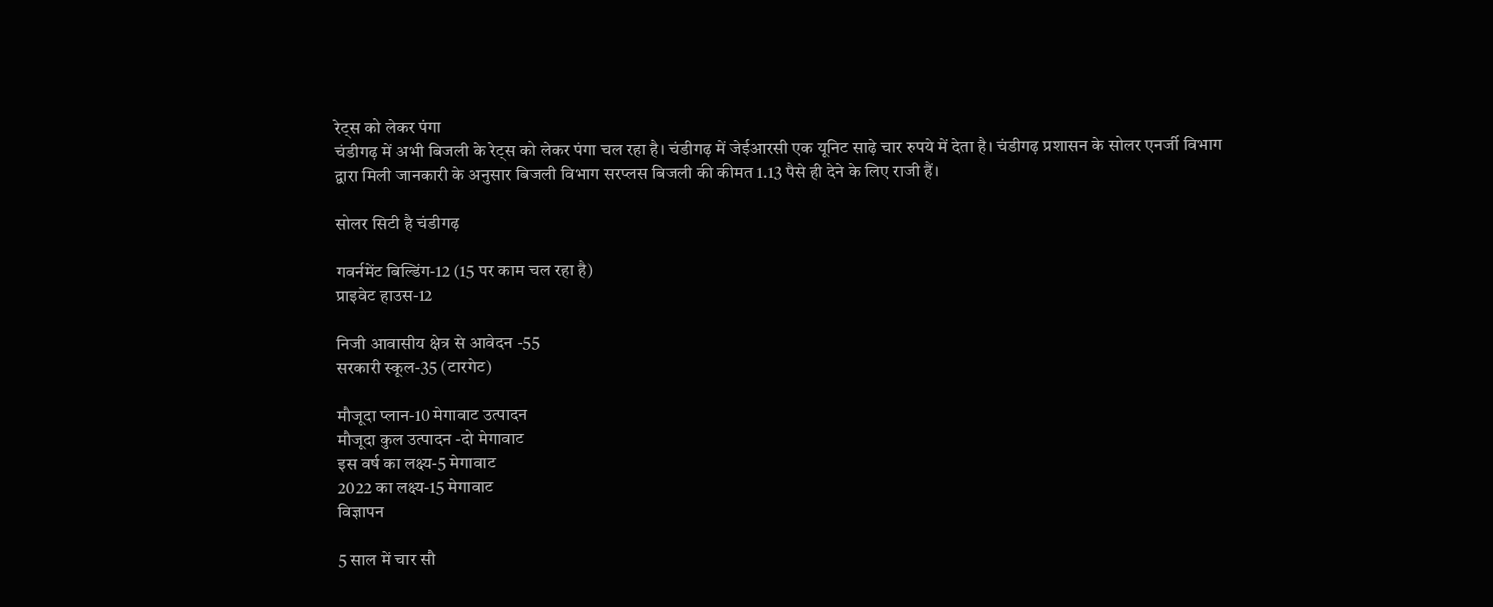रेट्स को लेकर पंगा
चंडीगढ़ में अभी बिजली के रेट्स को लेकर पंगा चल रहा है। चंडीगढ़ में जेईआरसी एक यूनिट साढ़े चार रुपये में देता है। चंडीगढ़ प्रशासन के सोलर एनर्जी विभाग द्वारा मिली जानकारी के अनुसार बिजली विभाग सरप्लस बिजली की कीमत 1.13 पैसे ही देने के लिए राजी हैं।

सोलर सिटी है चंडीगढ़

गवर्नमेंट बिल्डिंग-12 (15 पर काम चल रहा है)
प्राइवेट हाउस-12

निजी आवासीय क्षेत्र से आवेदन -55
सरकारी स्कूल-35 (टारगेट)

मौजूदा प्लान-10 मेगावाट उत्पादन
मौजूदा कुल उत्पादन -दो मेगावाट
इस वर्ष का लक्ष्य-5 मेगावाट
2022 का लक्ष्य-15 मेगावाट
विज्ञापन

5 साल में चार सौ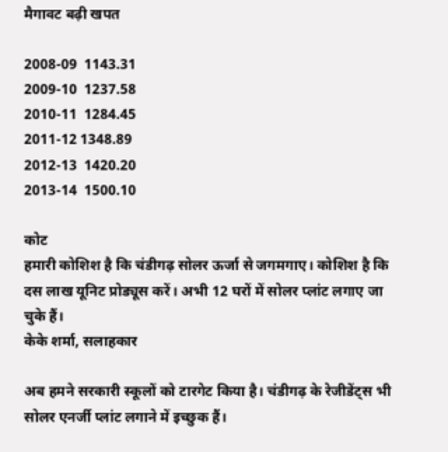मैगावट बढ़ी खपत

2008-09  1143.31
2009-10  1237.58
2010-11  1284.45
2011-12 1348.89
2012-13  1420.20
2013-14  1500.10

कोट
हमारी कोशिश है कि चंडीगढ़ सोलर ऊर्जा से जगमगाए। कोशिश है कि दस लाख यूनिट प्रोड्यूस करें। अभी 12 घरों में सोलर प्लांट लगाए जा चुके हैं।
केके शर्मा, सलाहकार

अब हमने सरकारी स्कूलों को टारगेट किया है। चंडीगढ़ के रेजीडेंट्स भी सोलर एनर्जी प्लांट लगाने में इच्छुक हैं।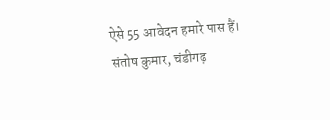ऐसे 55 आवेदन हमारे पास हैं।
संतोष कुमार, चंडीगढ़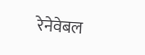रेनेवेबल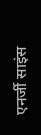एनर्जी साइंस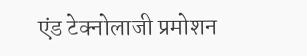एंड टेक्नोलाजी प्रमोशन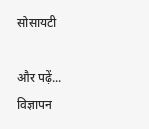सोसायटी

और पढ़ें...
विज्ञापन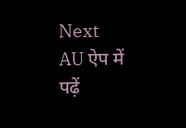Next
AU ऐप में पढ़ें